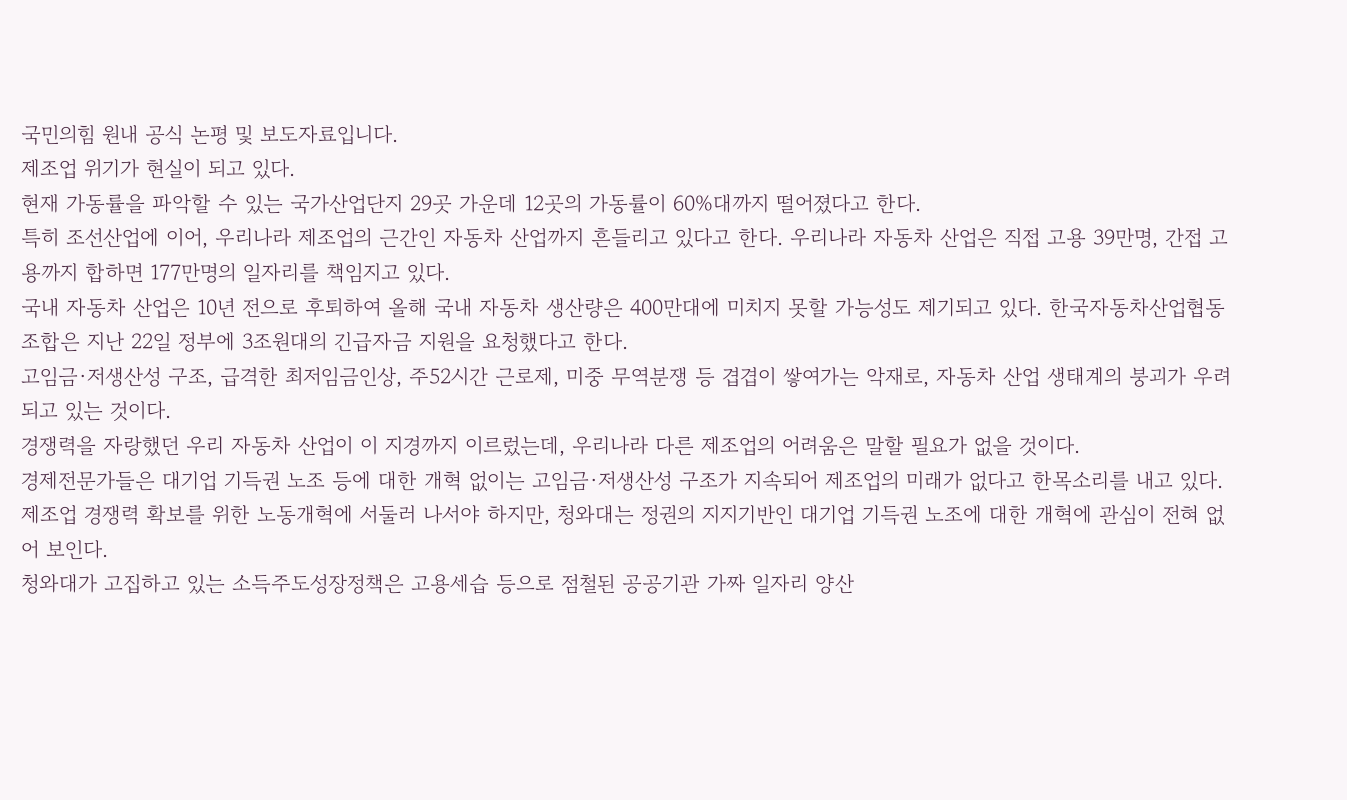국민의힘 원내 공식 논평 및 보도자료입니다.
제조업 위기가 현실이 되고 있다.
현재 가동률을 파악할 수 있는 국가산업단지 29곳 가운데 12곳의 가동률이 60%대까지 떨어졌다고 한다.
특히 조선산업에 이어, 우리나라 제조업의 근간인 자동차 산업까지 흔들리고 있다고 한다. 우리나라 자동차 산업은 직접 고용 39만명, 간접 고용까지 합하면 177만명의 일자리를 책임지고 있다.
국내 자동차 산업은 10년 전으로 후퇴하여 올해 국내 자동차 생산량은 400만대에 미치지 못할 가능성도 제기되고 있다. 한국자동차산업협동조합은 지난 22일 정부에 3조원대의 긴급자금 지원을 요청했다고 한다.
고임금·저생산성 구조, 급격한 최저임금인상, 주52시간 근로제, 미중 무역분쟁 등 겹겹이 쌓여가는 악재로, 자동차 산업 생태계의 붕괴가 우려되고 있는 것이다.
경쟁력을 자랑했던 우리 자동차 산업이 이 지경까지 이르렀는데, 우리나라 다른 제조업의 어려움은 말할 필요가 없을 것이다.
경제전문가들은 대기업 기득권 노조 등에 대한 개혁 없이는 고임금·저생산성 구조가 지속되어 제조업의 미래가 없다고 한목소리를 내고 있다.
제조업 경쟁력 확보를 위한 노동개혁에 서둘러 나서야 하지만, 청와대는 정권의 지지기반인 대기업 기득권 노조에 대한 개혁에 관심이 전혀 없어 보인다.
청와대가 고집하고 있는 소득주도성장정책은 고용세습 등으로 점철된 공공기관 가짜 일자리 양산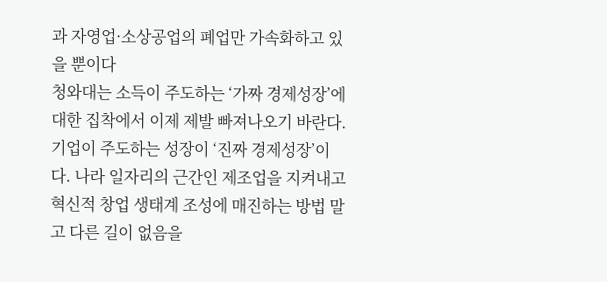과 자영업·소상공업의 폐업만 가속화하고 있을 뿐이다
청와대는 소득이 주도하는 ‘가짜 경제성장’에 대한 집착에서 이제 제발 빠져나오기 바란다.
기업이 주도하는 성장이 ‘진짜 경제성장’이다. 나라 일자리의 근간인 제조업을 지켜내고 혁신적 창업 생태계 조성에 매진하는 방법 말고 다른 길이 없음을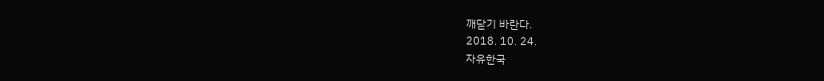깨닫기 바란다.
2018. 10. 24.
자유한국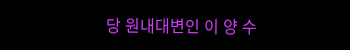당 원내대변인 이 양 수